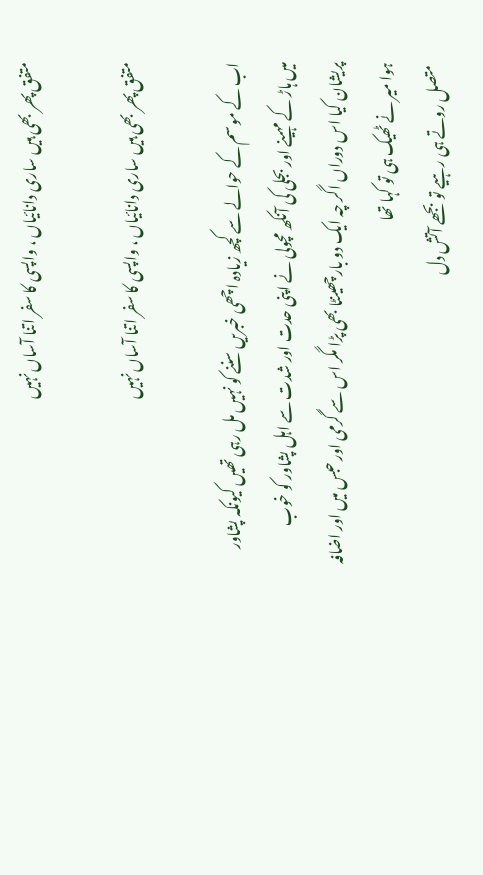متفق پھر بھی ہیں ساری دانائیاں ، واپسی کا سفر اتنا آساں نہیں

متفق پھر بھی ہیں ساری دانائیاں ، واپسی کا سفر اتنا آساں نہیں

اب کے موسم کے حوالے سے کچھ زیادہ اچھی خبریں سننے کو نہیں مل رہی تھیں کیونکہ پشاور میں ہاڑ کے مہینے اور بجلی کی آنکھ مچولی نے اپنی حدت اور شدت سے اہل پشاور کو خوب پریشان کیا اس دوراں اگر چہ ایک دو بارچھینٹا بھی پڑا مگر اس سے گرمی اور حبس میں اور اضافہ ہوا میر نے ٹھیک ہی تو کہا تھا
 متصل روتے ہی رہیے تو بجھے آتش دل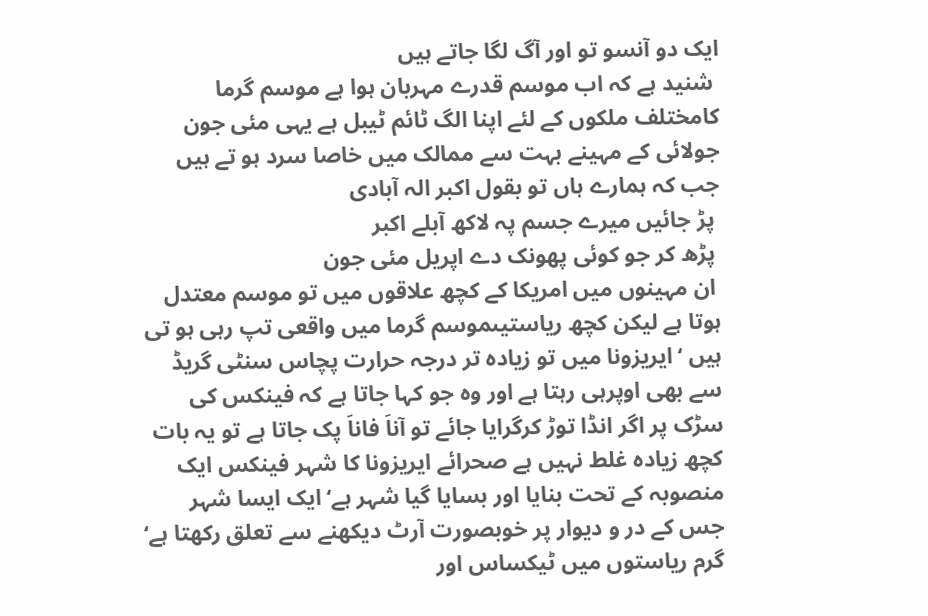ایک دو آنسو تو اور آگ لگا جاتے ہیں
 شنید ہے کہ اب موسم قدرے مہربان ہوا ہے موسم گرما کامختلف ملکوں کے لئے اپنا الگ ٹائم ٹیبل ہے یہی مئی جون جولائی کے مہینے بہت سے ممالک میں خاصا سرد ہو تے ہیں جب کہ ہمارے ہاں تو بقول اکبر الہ آبادی
 پڑ جائیں میرے جسم پہ لاکھ آبلے اکبر
 پڑھ کر جو کوئی پھونک دے اپریل مئی جون
 ان مہینوں میں امریکا کے کچھ علاقوں میں تو موسم معتدل ہوتا ہے لیکن کچھ ریاستیںموسم گرما میں واقعی تپ رہی ہو تی ہیں ‘ایریزونا میں تو زیادہ تر درجہ حرارت پچاس سنٹی گریڈ سے بھی اوپرہی رہتا ہے اور وہ جو کہا جاتا ہے کہ فینکس کی سڑک پر اگر انڈا توڑ کرگرایا جائے تو آناَ فاناَ پک جاتا ہے تو یہ بات کچھ زیادہ غلط نہیں ہے صحرائے ایریزونا کا شہر فینکس ایک منصوبہ کے تحت بنایا اور بسایا گیا شہر ہے‘ ایک ایسا شہر جس کے در و دیوار پر خوبصورت آرٹ دیکھنے سے تعلق رکھتا ہے‘ گرم ریاستوں میں ٹیکساس اور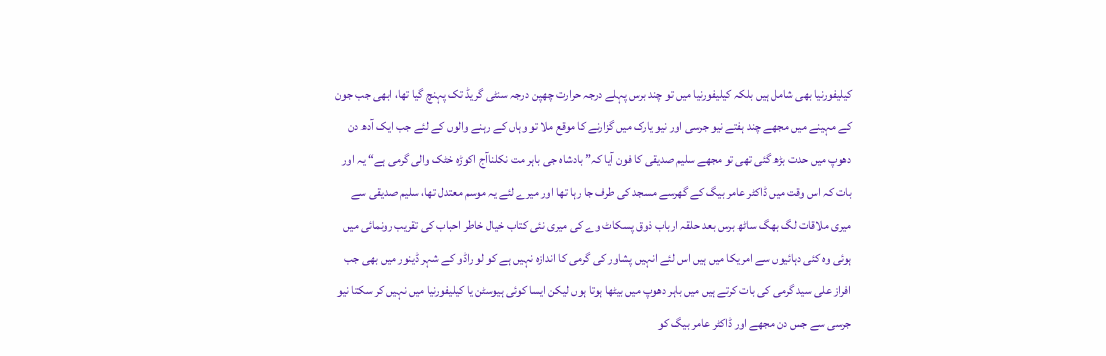کیلیفورنیا بھی شامل ہیں بلکہ کیلیفورنیا میں تو چند برس پہلے درجہ حرارت چھپن درجہ سنٹی گریڈ تک پہنچ گیا تھا، ابھی جب جون کے مہینے میں مجھے چند ہفتے نیو جرسی اور نیو یارک میں گزارنے کا موقع ملا تو وہاں کے رہنے والوں کے لئے جب ایک آدھ دن دھوپ میں حدت بڑھ گئی تھی تو مجھے سلیم صدیقی کا فون آیا کہ” بادشاہ جی باہر مت نکلناآج اکوڑہ خٹک والی گرمی ہے“ یہ اور بات کہ اس وقت میں ڈاکٹر عامر بیگ کے گھرسے مسجد کی طرف جا رہا تھا اور میرے لئے یہ موسم معتدل تھا، سلیم صدیقی سے میری ملاقات لگ بھگ ساٹھ برس بعد حلقہ ارباب ذوق پسکاٹ وے کی میری نئی کتاب خیال خاطر احباب کی تقریب رونمائی میں ہوئی وہ کئی دہائیوں سے امریکا میں ہیں اس لئے انہیں پشاور کی گرمی کا اندازہ نہیں ہے کو لو راڈو کے شہر ڈینور میں بھی جب افراز علی سید گرمی کی بات کرتے ہیں میں باہر دھوپ میں بیٹھا ہوتا ہوں لیکن ایسا کوئی ہیوسٹن یا کیلیفورنیا میں نہیں کر سکتا نیو جرسی سے جس دن مجھے اور ڈاکٹر عامر بیگ کو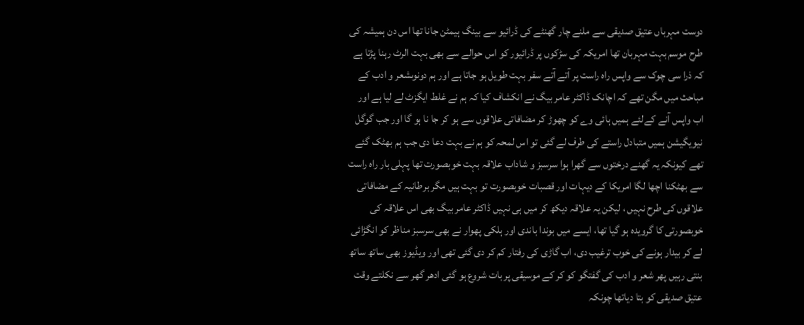دوست مہرباں عتیق صدیقی سے ملنے چار گھنٹے کی ڈرائیو سے بینگ ہیمٹن جانا تھا اس دن ہمیشہ کی طرح موسم بہت مہربان تھا امریکہ کی سڑکوں پر ڈرائیور کو اس حوالے سے بھی بہت الرٹ رہنا پڑتا ہے کہ ذرا سی چوک سے واپس راہ راست پر آتے آتے سفر بہت طویل ہو جاتا ہے اور ہم دونوںشعر و ادب کے مباحث میں مگن تھے کہ اچانک ڈاکٹر عامر بیگ نے انکشاف کیا کہ ہم نے غلط ایگزٹ لے لیا ہے اور اب واپس آنے کےلئے ہمیں ہائی وے کو چھوڑ کر مضافاتی علاقوں سے ہو کر جا نا ہو گا اور جب گوگل نیویگیشن ہمیں متبادل راستے کی طرف لے گئی تو اس لمحہ کو ہم نے بہت دعا دی جب ہم بھٹک گئے تھے کیونکہ یہ گھنے درختوں سے گھرا ہوا سرسبز و شاداب علاقہ بہت خوبصورت تھا پہلی بار راہ راست سے بھٹکنا اچھا لگا امریکا کے دیہات اور قصبات خوبصورت تو بہت ہیں مگر برطانیہ کے مضافاتی علاقوں کی طرح نہیں ، لیکن یہ علاقہ دیکھ کر میں ہی نہیں ڈاکٹر عامر بیگ بھی اس علاقہ کی خوبصورتی کا گرویدہ ہو گیا تھا، ایسے میں بوندا باندی اور ہلکی پھوار نے بھی سرسبز مناظر کو انگڑائی لے کر بیدار ہونے کی خوب ترغیب دی، اب گاڑی کی رفتار کم کر دی گئی تھی اور ویڈیوز بھی ساتھ ساتھ بنتی رہیں پھر شعر و ادب کی گفتگو کو کر کے موسیقی پر بات شروع ہو گئی ادھر گھر سے نکلتے وقت عتیق صدیقی کو بتا دیاتھا چونکہ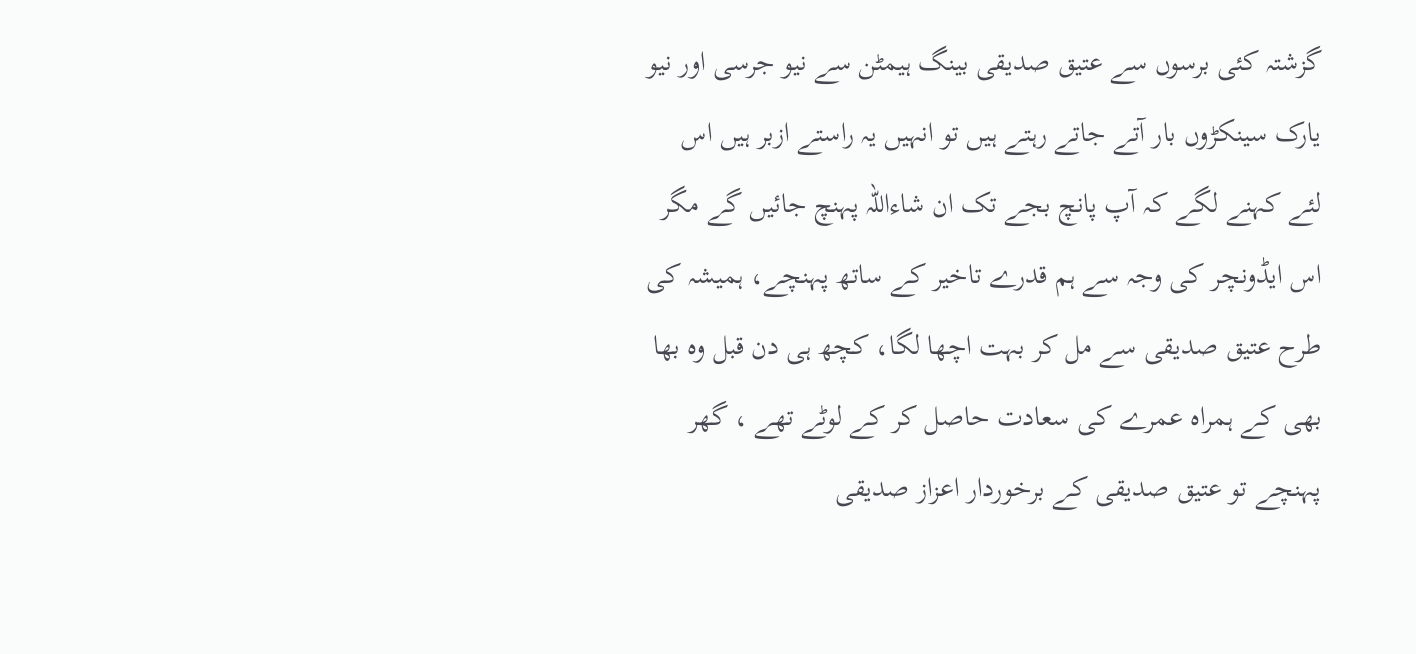گزشتہ کئی برسوں سے عتیق صدیقی بینگ ہیمٹن سے نیو جرسی اور نیو یارک سینکڑوں بار آتے جاتے رہتے ہیں تو انہیں یہ راستے ازبر ہیں اس لئے کہنے لگے کہ آپ پانچ بجے تک ان شاءاللہ پہنچ جائیں گے مگر اس ایڈونچر کی وجہ سے ہم قدرے تاخیر کے ساتھ پہنچے، ہمیشہ کی طرح عتیق صدیقی سے مل کر بہت اچھا لگا، کچھ ہی دن قبل وہ بھا بھی کے ہمراہ عمرے کی سعادت حاصل کر کے لوٹے تھے ، گھر پہنچے تو عتیق صدیقی کے برخوردار اعزاز صدیقی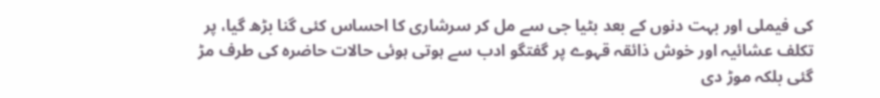کی فیملی اور بہت دنوں کے بعد بٹیا جی سے مل کر سرشاری کا احساس کئی گنا بڑھ گیا، پر تکلف عشائیہ اور خوش ذائقہ قہوے پر گفتگو ادب سے ہوتی ہوئی حالات حاضرہ کی طرف مڑ گئی بلکہ موڑ دی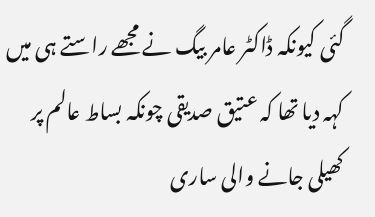گئی کیونکہ ڈاکٹر عامر بیگ نے مجھے راستے ہی میں کہہ دیا تھا کہ عتیق صدیقی چونکہ بساط عالم پر کھیلی جانے والی ساری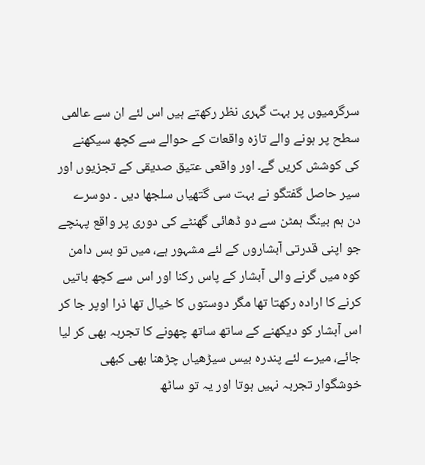سرگرمیوں پر بہت گہری نظر رکھتے ہیں اس لئے ان سے عالمی سطح پر ہونے والے تازہ واقعات کے حوالے سے کچھ سیکھنے کی کوشش کریں گے۔ اور واقعی عتیق صدیقی کے تجزیوں اور سیر حاصل گفتگو نے بہت سی گتھیاں سلجھا دیں ۔ دوسرے دن ہم بینگ ہمٹن سے دو ڈھائی گھنٹے کی دوری پر واقع پہنچے جو اپنی قدرتی آبشاروں کے لئے مشہور ہے، میں تو بس دامن کوہ میں گرنے والی آبشار کے پاس رکنا اور اس سے کچھ باتیں کرنے کا ارادہ رکھتا تھا مگر دوستوں کا خیال تھا ذرا اوپر جا کر اس آبشار کو دیکھنے کے ساتھ ساتھ چھونے کا تجربہ بھی کر لیا جائے، میرے لئے پندرہ بیس سیڑھیاں چڑھنا بھی کبھی خوشگوار تجربہ نہیں ہوتا اور یہ تو ساٹھ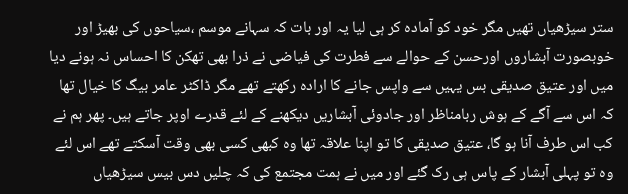ستر سیڑھیاں تھیں مگر خود کو آمادہ کر ہی لیا یہ اور بات کہ سہانے موسم ،سیاحوں کی بھیڑ اور خوبصورت آبشاروں اورحسن کے حوالے سے فطرت کی فیاضی نے ذرا بھی تھکن کا احساس نہ ہونے دیا میں اور عتیق صدیقی بس یہیں سے واپس جانے کا ارادہ رکھتے تھے مگر ڈاکٹر عامر بیگ کا خیال تھا کہ اس سے آگے کے ہوش ربامناظر اور جادوئی آبشاریں دیکھنے کے لئے قدرے اوپر جاتے ہیں۔ پھر ہم نے کب اس طرف آنا ہو گا، عتیق صدیقی کا تو اپنا علاقہ تھا وہ کبھی کسی بھی وقت آسکتے تھے اس لئے وہ تو پہلی آبشار کے پاس ہی رک گئے اور میں نے ہمت مجتمع کی کہ چلیں دس بیس سیڑھیاں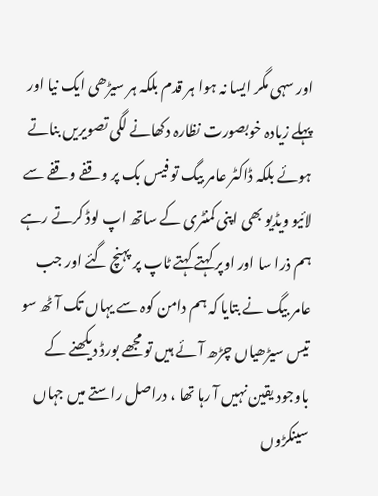اور سہی مگر ایسا نہ ہوا ہر قدم بلکہ ہر سیڑھی ایک نیا اور پہلے زیادہ خوبصورت نظارہ دکھانے لگی تصویریں بناتے ہوئے بلکہ ڈاکٹر عامر بیگ تو فیس بک پر وقفے وقفے سے لائیو ویڈیو بھی اپنی کمنٹری کے ساتھ اپ لوڈ کرتے رہے ہم ذرا سا اور اوپر کہتے کہتے ٹاپ پر پہنچ گئے اور جب عامر بیگ نے بتایا کہ ہم دامن کوہ سے یہاں تک آٹھ سو تیس سیڑھیاں چڑھ آئے ہیں تو مجھے بورڈ دیکھنے کے باوجود یقین نہیں آ رہا تھا ، دراصل راستے میں جہاں سینکڑوں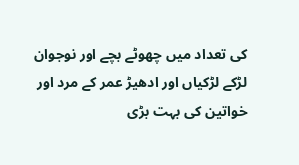کی تعداد میں چھوٹے بچے اور نوجوان لڑکے لڑکیاں اور ادھیڑ عمر کے مرد اور خواتین کی بہت بڑی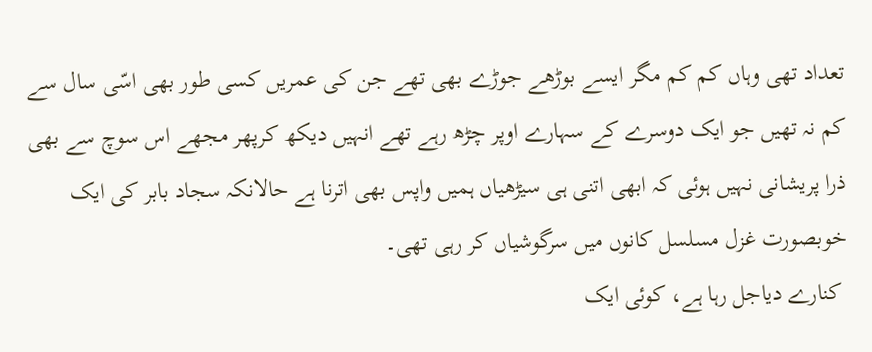تعداد تھی وہاں کم کم مگر ایسے بوڑھے جوڑے بھی تھے جن کی عمریں کسی طور بھی اسّی سال سے کم نہ تھیں جو ایک دوسرے کے سہارے اوپر چڑھ رہے تھے انہیں دیکھ کرپھر مجھے اس سوچ سے بھی ذرا پریشانی نہیں ہوئی کہ ابھی اتنی ہی سیڑھیاں ہمیں واپس بھی اترنا ہے حالانکہ سجاد بابر کی ایک خوبصورت غزل مسلسل کانوں میں سرگوشیاں کر رہی تھی۔
 کنارے دیاجل رہا ہے، کوئی ایک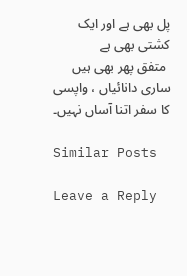پل بھی ہے اور ایک کشتی بھی ہے
 متفق پھر بھی ہیں ساری دانائیاں ، واپسی کا سفر اتنا آساں نہیں۔

Similar Posts

Leave a Reply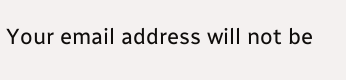Your email address will not be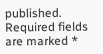published. Required fields are marked *